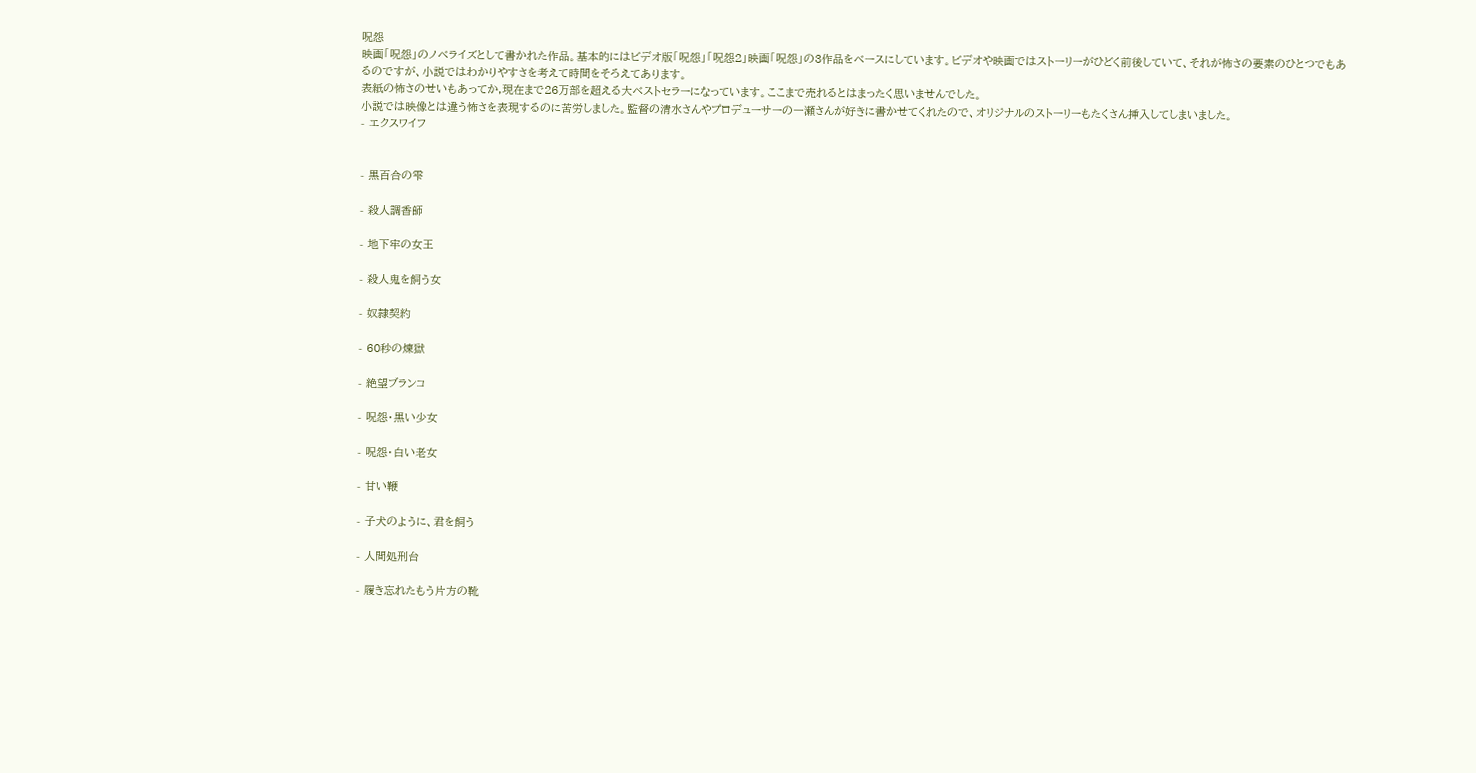呪怨
映画「呪怨」のノベライズとして書かれた作品。基本的にはビデオ版「呪怨」「呪怨2」映画「呪怨」の3作品をベースにしています。ビデオや映画ではストーリーがひどく前後していて、それが怖さの要素のひとつでもあるのですが、小説ではわかりやすさを考えて時間をそろえてあります。
表紙の怖さのせいもあってか,現在まで26万部を超える大ベストセラーになっています。ここまで売れるとはまったく思いませんでした。
小説では映像とは違う怖さを表現するのに苦労しました。監督の清水さんやプロデューサーの一瀬さんが好きに書かせてくれたので、オリジナルのストーリーもたくさん挿入してしまいました。
- エクスワイフ


- 黒百合の雫

- 殺人調香師

- 地下牢の女王

- 殺人鬼を飼う女

- 奴隷契約

- 60秒の煉獄

- 絶望ブランコ

- 呪怨・黒い少女

- 呪怨・白い老女

- 甘い鞭

- 子犬のように、君を飼う

- 人間処刑台

- 履き忘れたもう片方の靴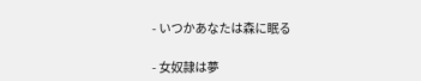- いつかあなたは森に眠る

- 女奴隷は夢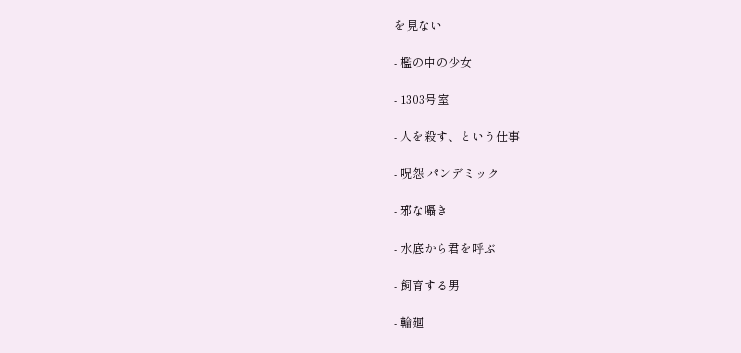を見ない

- 檻の中の少女

- 1303号室

- 人を殺す、という仕事

- 呪怨 パンデミック

- 邪な囁き

- 水底から君を呼ぶ

- 飼育する男

- 輪廻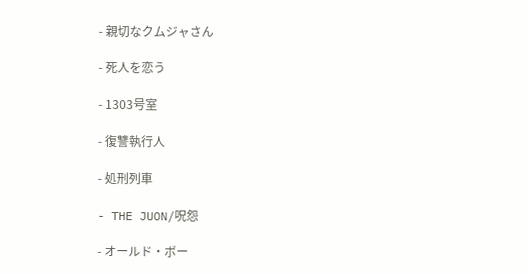- 親切なクムジャさん

- 死人を恋う

- 1303号室

- 復讐執行人

- 処刑列車

- THE JUON/呪怨

- オールド・ボー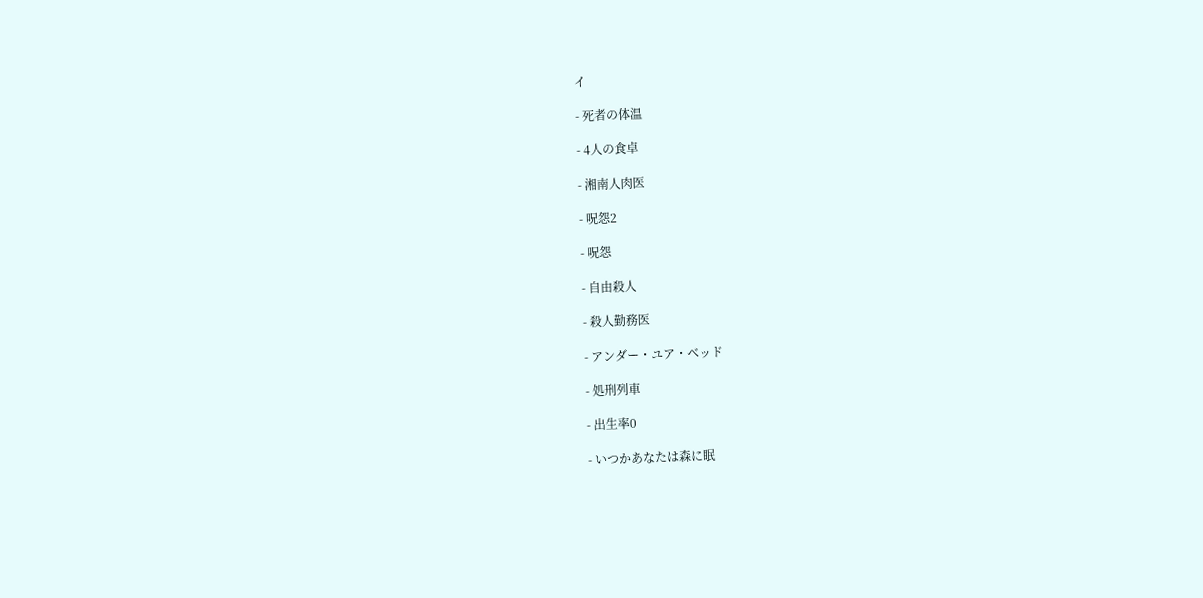イ

- 死者の体温

- 4人の食卓

- 湘南人肉医

- 呪怨2

- 呪怨

- 自由殺人

- 殺人勤務医

- アンダー・ユア・ベッド

- 処刑列車

- 出生率0

- いつかあなたは森に眠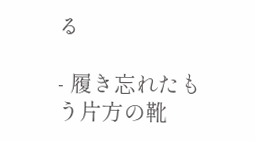る

- 履き忘れたもう片方の靴